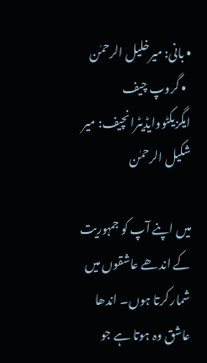• بانی: میرخلیل الرحمٰن
  • گروپ چیف ایگزیکٹووایڈیٹرانچیف: میر شکیل الرحمٰن

میں اپنے آپ کو جمہوریت کے اندھے عاشقوں میں شمار کرتا ہوں۔ اندھا عاشق وہ ہوتا ہے جو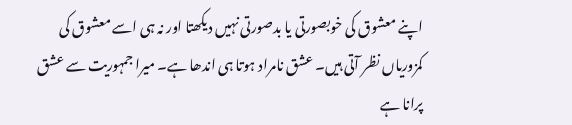اپنے معشوق کی خوبصورتی یا بدصورتی نہیں دیکھتا اور نہ ہی اسے معشوق کی کمزوریاں نظر آتی ہیں۔ عشق نامراد ہوتا ہی اندھا ہے۔ میرا جمہوریت سے عشق پرانا ہے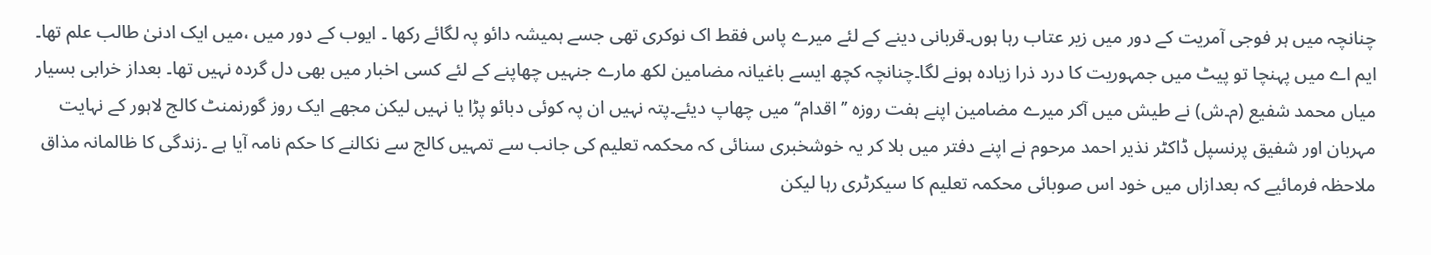چنانچہ میں ہر فوجی آمریت کے دور میں زیر عتاب رہا ہوں۔قربانی دینے کے لئے میرے پاس فقط اک نوکری تھی جسے ہمیشہ دائو پہ لگائے رکھا ۔ ایوب کے دور میں ،میں ایک ادنیٰ طالب علم تھا۔ ایم اے میں پہنچا تو پیٹ میں جمہوریت کا درد ذرا زیادہ ہونے لگا۔چنانچہ کچھ ایسے باغیانہ مضامین لکھ مارے جنہیں چھاپنے کے لئے کسی اخبار میں بھی دل گردہ نہیں تھا۔ بعداز خرابی بسیار میاں محمد شفیع (م۔ش) نے طیش میں آکر میرے مضامین اپنے ہفت روزہ ’’اقدام‘‘ میں چھاپ دیئے۔پتہ نہیں ان پہ کوئی دبائو پڑا یا نہیں لیکن مجھے ایک روز گورنمنٹ کالج لاہور کے نہایت مہربان اور شفیق پرنسپل ڈاکٹر نذیر احمد مرحوم نے اپنے دفتر میں بلا کر یہ خوشخبری سنائی کہ محکمہ تعلیم کی جانب سے تمہیں کالج سے نکالنے کا حکم نامہ آیا ہے ۔زندگی کا ظالمانہ مذاق ملاحظہ فرمائیے کہ بعدازاں میں خود اس صوبائی محکمہ تعلیم کا سیکرٹری رہا لیکن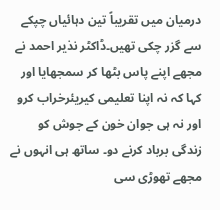درمیان میں تقریباً تین دہائیاں چپکے سے گزر چکی تھیں۔ڈاکٹر نذیر احمد نے مجھے اپنے پاس بٹھا کر سمجھایا اور کہا کہ نہ اپنا تعلیمی کیریئرخراب کرو اور نہ ہی جوان خون کے جوش کو زندگی برباد کرنے دو۔ ساتھ ہی انہوں نے مجھے تھوڑی سی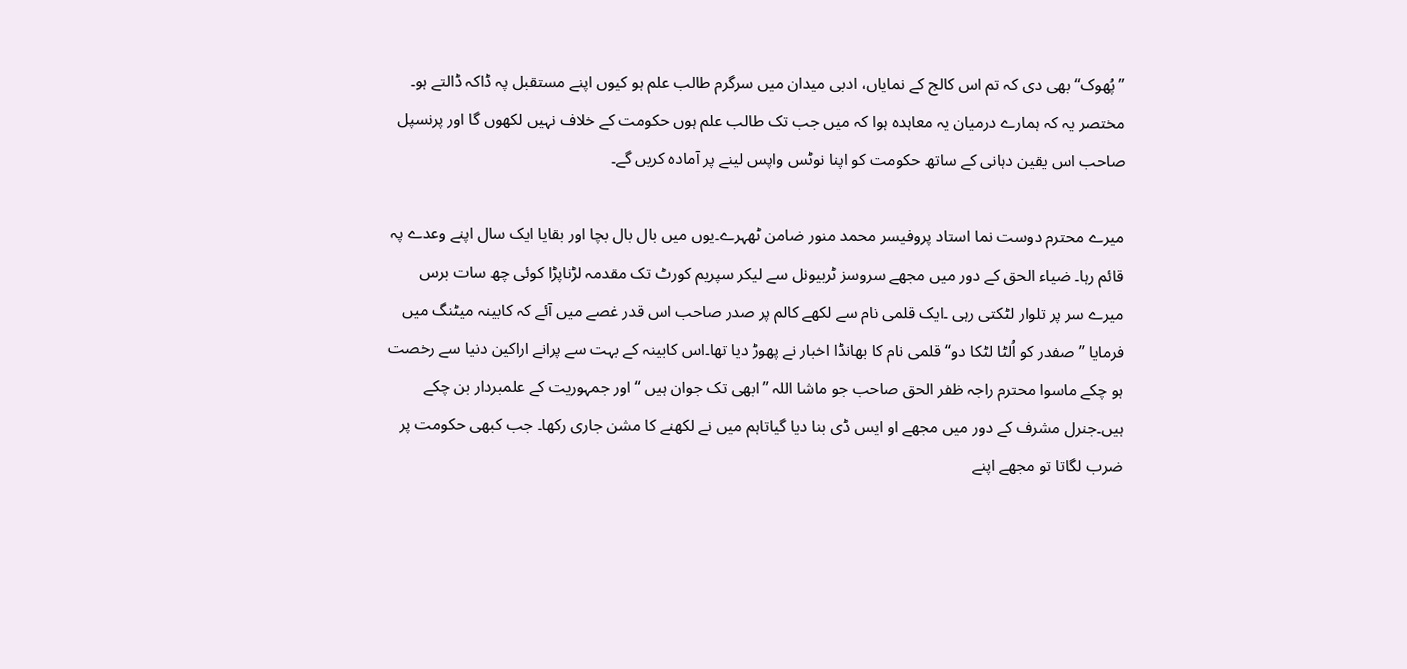’’پُھوک‘‘ بھی دی کہ تم اس کالج کے نمایاں، ادبی میدان میں سرگرم طالب علم ہو کیوں اپنے مستقبل پہ ڈاکہ ڈالتے ہو۔ مختصر یہ کہ ہمارے درمیان یہ معاہدہ ہوا کہ میں جب تک طالب علم ہوں حکومت کے خلاف نہیں لکھوں گا اور پرنسپل صاحب اس یقین دہانی کے ساتھ حکومت کو اپنا نوٹس واپس لینے پر آمادہ کریں گے۔

میرے محترم دوست نما استاد پروفیسر محمد منور ضامن ٹھہرے۔یوں میں بال بال بچا اور بقایا ایک سال اپنے وعدے پہ قائم رہا۔ ضیاء الحق کے دور میں مجھے سروسز ٹربیونل سے لیکر سپریم کورٹ تک مقدمہ لڑناپڑا کوئی چھ سات برس میرے سر پر تلوار لٹکتی رہی ۔ایک قلمی نام سے لکھے کالم پر صدر صاحب اس قدر غصے میں آئے کہ کابینہ میٹنگ میں فرمایا ’’صفدر کو اُلٹا لٹکا دو‘‘ قلمی نام کا بھانڈا اخبار نے پھوڑ دیا تھا۔اس کابینہ کے بہت سے پرانے اراکین دنیا سے رخصت ہو چکے ماسوا محترم راجہ ظفر الحق صاحب جو ماشا اللہ ’’ابھی تک جوان ہیں ‘‘اور جمہوریت کے علمبردار بن چکے ہیں۔جنرل مشرف کے دور میں مجھے او ایس ڈی بنا دیا گیاتاہم میں نے لکھنے کا مشن جاری رکھا۔ جب کبھی حکومت پر ضرب لگاتا تو مجھے اپنے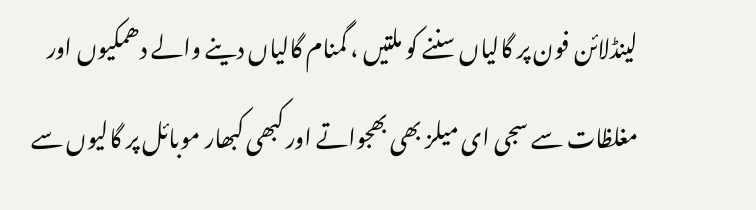لینڈلائن فون پر گالیاں سننے کو ملتیں ، گمنام گالیاں دینے والے دھمکیوں اور مغلظات سے سجی ای میلز بھی بھجواتے اور کبھی کبھار موبائل پر گالیوں سے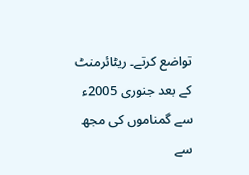تواضع کرتے۔ ریٹائرمنٹ کے بعد جنوری 2005ء سے گمناموں کی مجھ سے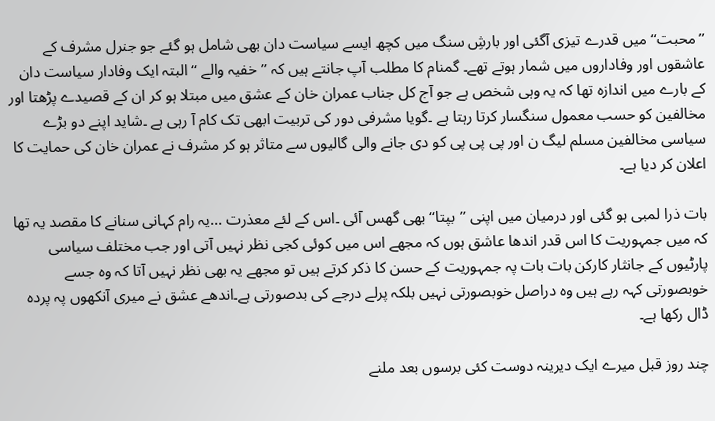’’محبت‘‘ میں قدرے تیزی آگئی اور بارشِ سنگ میں کچھ ایسے سیاست دان بھی شامل ہو گئے جو جنرل مشرف کے عاشقوں اور وفاداروں میں شمار ہوتے تھے۔ گمنام کا مطلب آپ جانتے ہیں کہ ’’خفیہ والے ‘‘ البتہ ایک وفادار سیاست دان کے بارے میں اندازہ تھا کہ یہ وہی شخص ہے جو آج کل جناب عمران خان کے عشق میں مبتلا ہو کر ان کے قصیدے پڑھتا اور مخالفین کو حسب معمول سنگسار کرتا رہتا ہے ۔گویا مشرفی دور کی تربیت ابھی تک کام آ رہی ہے ۔شاید اپنے دو بڑے سیاسی مخالفین مسلم لیگ ن اور پی پی پی کو دی جانے والی گالیوں سے متاثر ہو کر مشرف نے عمران خان کی حمایت کا اعلان کر دیا ہے۔

بات ذرا لمبی ہو گئی اور درمیان میں اپنی ’’بپتا‘‘ بھی گھس آئی ۔اس کے لئے معذرت ...یہ رام کہانی سنانے کا مقصد یہ تھا کہ میں جمہوریت کا اس قدر اندھا عاشق ہوں کہ مجھے اس میں کوئی کجی نظر نہیں آتی اور جب مختلف سیاسی پارٹیوں کے جانثار کارکن بات بات پہ جمہوریت کے حسن کا ذکر کرتے ہیں تو مجھے یہ بھی نظر نہیں آتا کہ وہ جسے خوبصورتی کہہ رہے ہیں وہ دراصل خوبصورتی نہیں بلکہ پرلے درجے کی بدصورتی ہے۔اندھے عشق نے میری آنکھوں پہ پردہ ڈال رکھا ہے۔

چند روز قبل میرے ایک دیرینہ دوست کئی برسوں بعد ملنے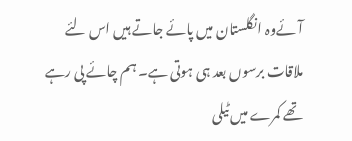آئےوہ انگلستان میں پائے جاتے ہیں اس لئے ملاقات برسوں بعد ہی ہوتی ہے۔ ہم چائے پی رہے تھے کمرے میں ٹیلی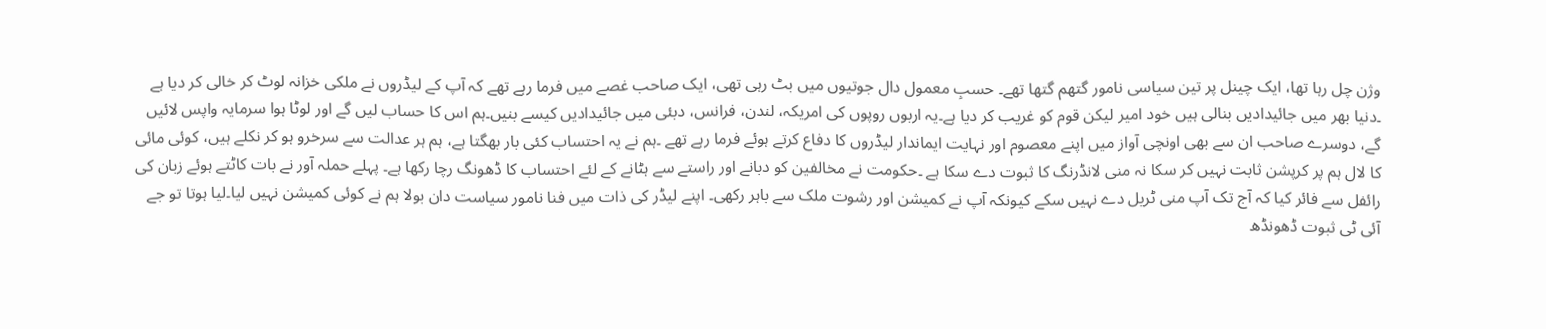وژن چل رہا تھا، ایک چینل پر تین سیاسی نامور گتھم گتھا تھے۔ حسبِ معمول دال جوتیوں میں بٹ رہی تھی، ایک صاحب غصے میں فرما رہے تھے کہ آپ کے لیڈروں نے ملکی خزانہ لوٹ کر خالی کر دیا ہے ۔دنیا بھر میں جائیدادیں بنالی ہیں خود امیر لیکن قوم کو غریب کر دیا ہے۔یہ اربوں روپوں کی امریکہ، لندن، فرانس، دبئی میں جائیدادیں کیسے بنیں۔ہم اس کا حساب لیں گے اور لوٹا ہوا سرمایہ واپس لائیں گے، دوسرے صاحب ان سے بھی اونچی آواز میں اپنے معصوم اور نہایت ایماندار لیڈروں کا دفاع کرتے ہوئے فرما رہے تھے ۔ہم نے یہ احتساب کئی بار بھگتا ہے، ہم ہر عدالت سے سرخرو ہو کر نکلے ہیں، کوئی مائی کا لال ہم پر کرپشن ثابت نہیں کر سکا نہ منی لانڈرنگ کا ثبوت دے سکا ہے ۔حکومت نے مخالفین کو دبانے اور راستے سے ہٹانے کے لئے احتساب کا ڈھونگ رچا رکھا ہے۔ پہلے حملہ آور نے بات کاٹتے ہوئے زبان کی رائفل سے فائر کیا کہ آج تک آپ منی ٹریل دے نہیں سکے کیونکہ آپ نے کمیشن اور رشوت ملک سے باہر رکھی۔ اپنے لیڈر کی ذات میں فنا نامور سیاست دان بولا ہم نے کوئی کمیشن نہیں لیا۔لیا ہوتا تو جے آئی ٹی ثبوت ڈھونڈھ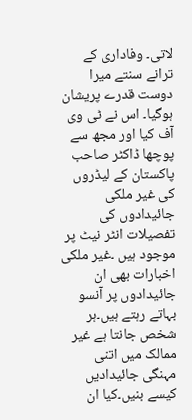لاتی۔ وفاداری کے ترانے سنتے میرا دوست قدرے پریشان ہوگیا۔ اس نے ٹی وی آف کیا اور مجھ سے پوچھا ڈاکٹر صاحب پاکستان کے لیڈروں کی غیر ملکی جائیدادوں کی تفصیلات انٹر نیٹ پر موجود ہیں ۔غیر ملکی اخبارات بھی ان جائیدادوں پر آنسو بہاتے رہتے ہیں۔ہر شخص جانتا ہے غیر ممالک میں اتنی مہنگی جائیدادیں کیسے بنیں۔کیا ان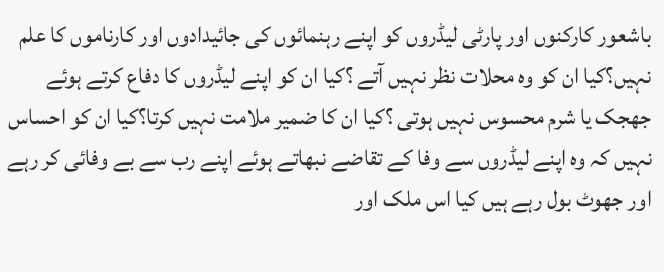باشعور کارکنوں اور پارٹی لیڈروں کو اپنے رہنمائوں کی جائیدادوں اور کارناموں کا علم نہیں؟کیا ان کو وہ محلات نظر نہیں آتے ؟کیا ان کو اپنے لیڈروں کا دفاع کرتے ہوئے جھجک یا شرم محسوس نہیں ہوتی ؟کیا ان کا ضمیر ملامت نہیں کرتا؟کیا ان کو احساس نہیں کہ وہ اپنے لیڈروں سے وفا کے تقاضے نبھاتے ہوئے اپنے رب سے بے وفائی کر رہے اور جھوٹ بول رہے ہیں کیا اس ملک اور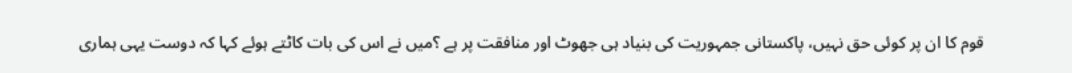قوم کا ان پر کوئی حق نہیں، پاکستانی جمہوریت کی بنیاد ہی جھوٹ اور منافقت پر ہے ؟میں نے اس کی بات کاٹتے ہوئے کہا کہ دوست یہی ہماری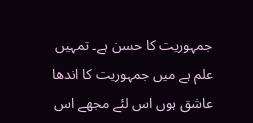جمہوریت کا حسن ہے۔ تمہیں علم ہے میں جمہوریت کا اندھا عاشق ہوں اس لئے مجھے اس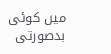میں کوئی بدصورتی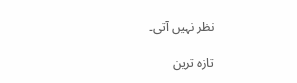نظر نہیں آتی۔

تازہ ترین